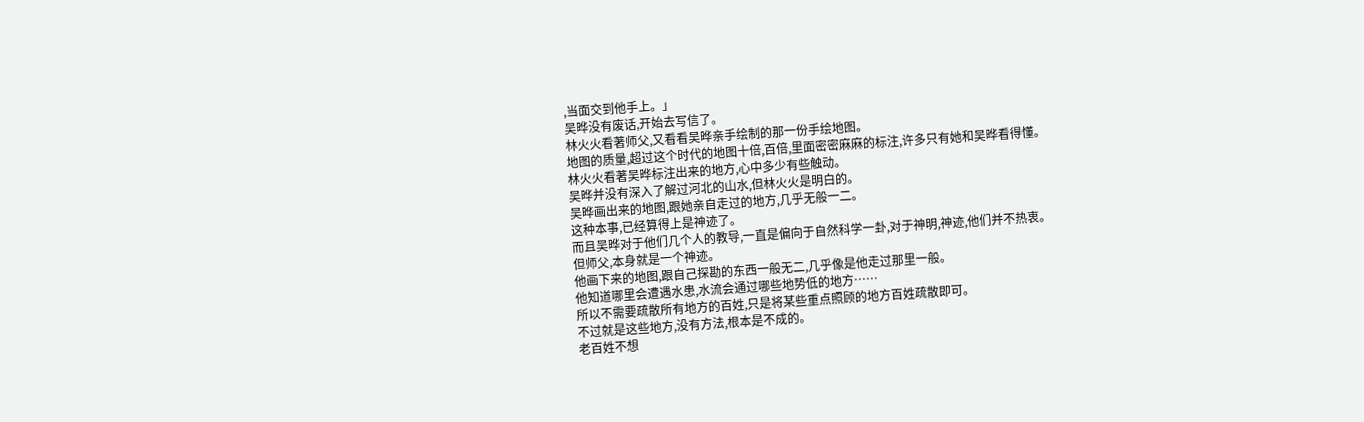,当面交到他手上。」
吴晔没有废话,开始去写信了。
林火火看著师父,又看看吴晔亲手绘制的那一份手绘地图。
地图的质量,超过这个时代的地图十倍,百倍,里面密密麻麻的标注,许多只有她和吴晔看得懂。
林火火看著吴晔标注出来的地方,心中多少有些触动。
吴晔并没有深入了解过河北的山水,但林火火是明白的。
吴晔画出来的地图,跟她亲自走过的地方,几乎无般一二。
这种本事,已经算得上是神迹了。
而且吴晔对于他们几个人的教导,一直是偏向于自然科学一卦,对于神明,神迹,他们并不热衷。
但师父,本身就是一个神迹。
他画下来的地图,跟自己探勘的东西一般无二,几乎像是他走过那里一般。
他知道哪里会遭遇水患,水流会通过哪些地势低的地方……
所以不需要疏散所有地方的百姓,只是将某些重点照顾的地方百姓疏散即可。
不过就是这些地方,没有方法,根本是不成的。
老百姓不想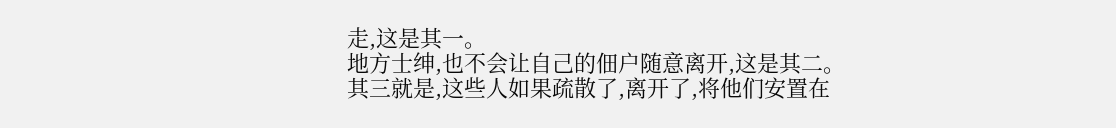走,这是其一。
地方士绅,也不会让自己的佃户随意离开,这是其二。
其三就是,这些人如果疏散了,离开了,将他们安置在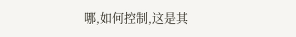哪,如何控制,这是其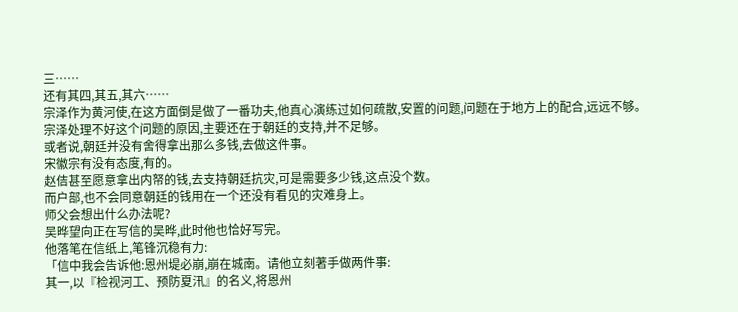三……
还有其四,其五,其六……
宗泽作为黄河使,在这方面倒是做了一番功夫,他真心演练过如何疏散,安置的问题,问题在于地方上的配合,远远不够。
宗泽处理不好这个问题的原因,主要还在于朝廷的支持,并不足够。
或者说,朝廷并没有舍得拿出那么多钱,去做这件事。
宋徽宗有没有态度,有的。
赵佶甚至愿意拿出内帑的钱,去支持朝廷抗灾,可是需要多少钱,这点没个数。
而户部,也不会同意朝廷的钱用在一个还没有看见的灾难身上。
师父会想出什么办法呢?
吴晔望向正在写信的吴晔,此时他也恰好写完。
他落笔在信纸上,笔锋沉稳有力:
「信中我会告诉他:恩州堤必崩,崩在城南。请他立刻著手做两件事:
其一,以『检视河工、预防夏汛』的名义,将恩州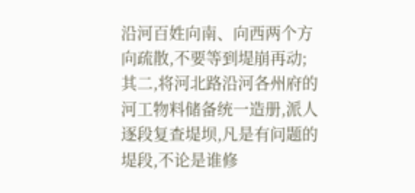沿河百姓向南、向西两个方向疏散,不要等到堤崩再动;
其二,将河北路沿河各州府的河工物料储备统一造册,派人逐段复查堤坝,凡是有问题的堤段,不论是谁修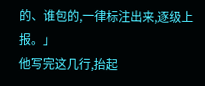的、谁包的,一律标注出来,逐级上报。」
他写完这几行,抬起